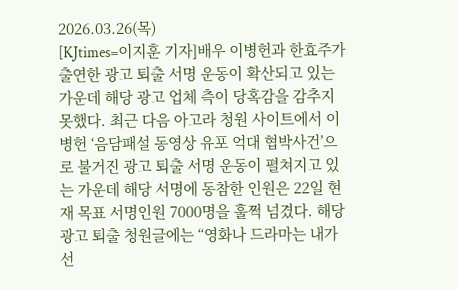2026.03.26(목)
[KJtimes=이지훈 기자]배우 이병헌과 한효주가 출연한 광고 퇴출 서명 운동이 확산되고 있는 가운데 해당 광고 업체 측이 당혹감을 감추지 못했다. 최근 다음 아고라 청원 사이트에서 이병헌 ‘음담패설 동영상 유포 억대 협박사건’으로 불거진 광고 퇴출 서명 운동이 펼쳐지고 있는 가운데 해당 서명에 동참한 인원은 22일 현재 목표 서명인원 7000명을 훌쩍 넘겼다. 해당 광고 퇴출 청원글에는 “영화나 드라마는 내가 선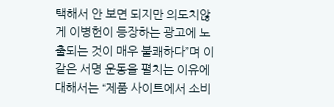택해서 안 보면 되지만 의도치않게 이병헌이 등장하는 광고에 노출되는 것이 매우 불쾌하다”며 이같은 서명 운동을 펼치는 이유에 대해서는 “제품 사이트에서 소비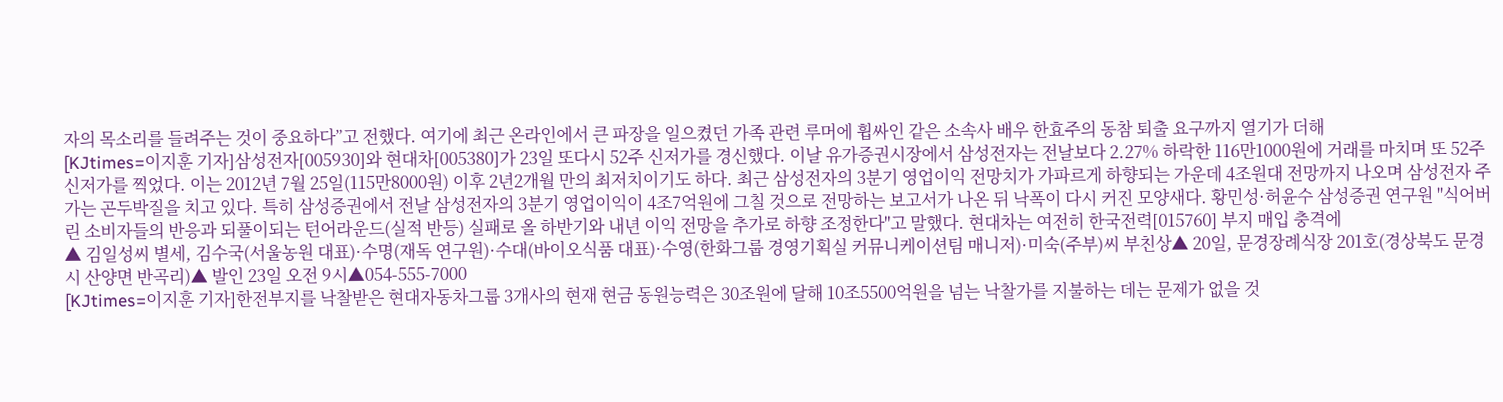자의 목소리를 들려주는 것이 중요하다”고 전했다. 여기에 최근 온라인에서 큰 파장을 일으켰던 가족 관련 루머에 휩싸인 같은 소속사 배우 한효주의 동참 퇴출 요구까지 열기가 더해
[KJtimes=이지훈 기자]삼성전자[005930]와 현대차[005380]가 23일 또다시 52주 신저가를 경신했다. 이날 유가증권시장에서 삼성전자는 전날보다 2.27% 하락한 116만1000원에 거래를 마치며 또 52주 신저가를 찍었다. 이는 2012년 7월 25일(115만8000원) 이후 2년2개월 만의 최저치이기도 하다. 최근 삼성전자의 3분기 영업이익 전망치가 가파르게 하향되는 가운데 4조원대 전망까지 나오며 삼성전자 주가는 곤두박질을 치고 있다. 특히 삼성증권에서 전날 삼성전자의 3분기 영업이익이 4조7억원에 그칠 것으로 전망하는 보고서가 나온 뒤 낙폭이 다시 커진 모양새다. 황민성·허윤수 삼성증권 연구원 "식어버린 소비자들의 반응과 되풀이되는 턴어라운드(실적 반등) 실패로 올 하반기와 내년 이익 전망을 추가로 하향 조정한다"고 말했다. 현대차는 여전히 한국전력[015760] 부지 매입 충격에
▲ 김일성씨 별세, 김수국(서울농원 대표)·수명(재독 연구원)·수대(바이오식품 대표)·수영(한화그룹 경영기획실 커뮤니케이션팀 매니저)·미숙(주부)씨 부친상▲ 20일, 문경장례식장 201호(경상북도 문경시 산양면 반곡리)▲ 발인 23일 오전 9시▲054-555-7000
[KJtimes=이지훈 기자]한전부지를 낙찰받은 현대자동차그룹 3개사의 현재 현금 동원능력은 30조원에 달해 10조5500억원을 넘는 낙찰가를 지불하는 데는 문제가 없을 것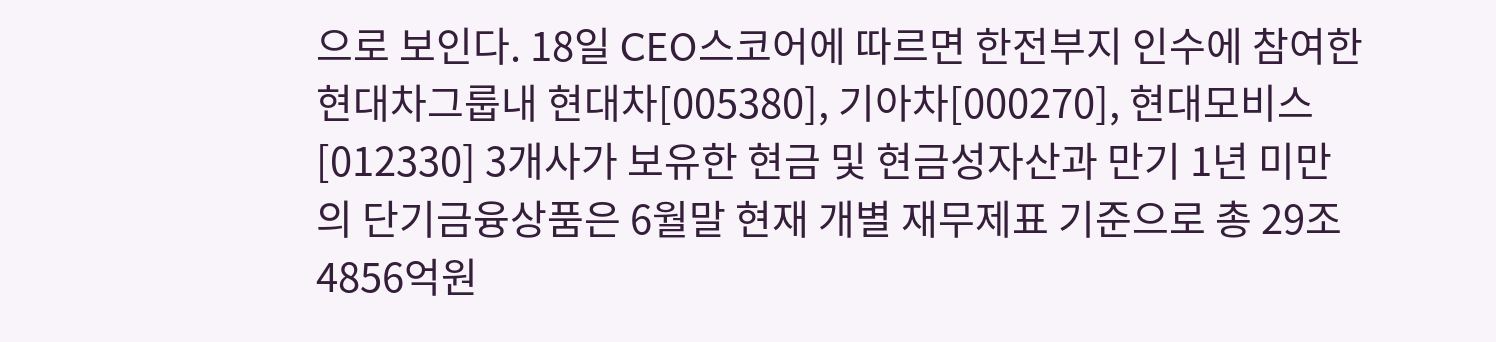으로 보인다. 18일 CEO스코어에 따르면 한전부지 인수에 참여한 현대차그룹내 현대차[005380], 기아차[000270], 현대모비스[012330] 3개사가 보유한 현금 및 현금성자산과 만기 1년 미만의 단기금융상품은 6월말 현재 개별 재무제표 기준으로 총 29조4856억원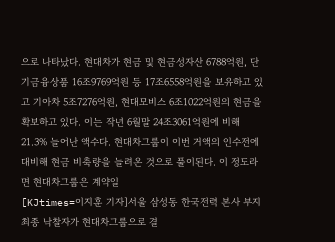으로 나타났다. 현대차가 현금 및 현금성자산 6788억원, 단기금융상품 16조9769억원 등 17조6558억원을 보유하고 있고 기아차 5조7276억원, 현대모비스 6조1022억원의 현금을 확보하고 있다. 이는 작년 6월말 24조3061억원에 비해 21.3% 늘어난 액수다. 현대차그룹이 이번 거액의 인수전에 대비해 현금 비축량을 늘려온 것으로 풀이된다. 이 정도라면 현대차그룹은 계약일
[KJtimes=이지훈 기자]서울 삼성동 한국전력 본사 부지 최종 낙찰자가 현대차그룹으로 결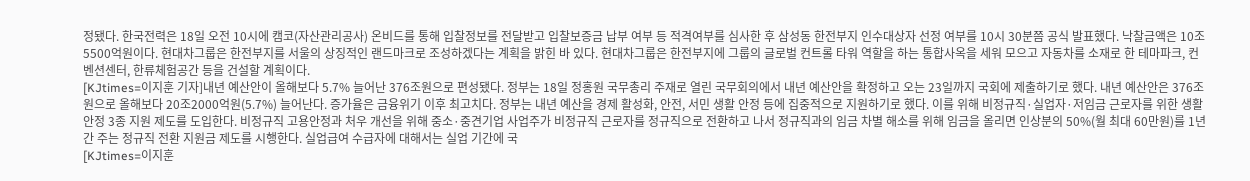정됐다. 한국전력은 18일 오전 10시에 캠코(자산관리공사) 온비드를 통해 입찰정보를 전달받고 입찰보증금 납부 여부 등 적격여부를 심사한 후 삼성동 한전부지 인수대상자 선정 여부를 10시 30분쯤 공식 발표했다. 낙찰금액은 10조5500억원이다. 현대차그룹은 한전부지를 서울의 상징적인 랜드마크로 조성하겠다는 계획을 밝힌 바 있다. 현대차그룹은 한전부지에 그룹의 글로벌 컨트롤 타워 역할을 하는 통합사옥을 세워 모으고 자동차를 소재로 한 테마파크, 컨벤션센터, 한류체험공간 등을 건설할 계획이다.
[KJtimes=이지훈 기자]내년 예산안이 올해보다 5.7% 늘어난 376조원으로 편성됐다. 정부는 18일 정홍원 국무총리 주재로 열린 국무회의에서 내년 예산안을 확정하고 오는 23일까지 국회에 제출하기로 했다. 내년 예산안은 376조원으로 올해보다 20조2000억원(5.7%) 늘어난다. 증가율은 금융위기 이후 최고치다. 정부는 내년 예산을 경제 활성화, 안전, 서민 생활 안정 등에 집중적으로 지원하기로 했다. 이를 위해 비정규직·실업자·저임금 근로자를 위한 생활안정 3종 지원 제도를 도입한다. 비정규직 고용안정과 처우 개선을 위해 중소·중견기업 사업주가 비정규직 근로자를 정규직으로 전환하고 나서 정규직과의 임금 차별 해소를 위해 임금을 올리면 인상분의 50%(월 최대 60만원)를 1년간 주는 정규직 전환 지원금 제도를 시행한다. 실업급여 수급자에 대해서는 실업 기간에 국
[KJtimes=이지훈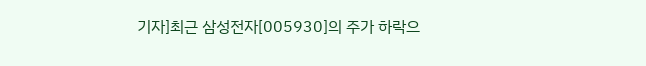기자]최근 삼성전자[005930]의 주가 하락으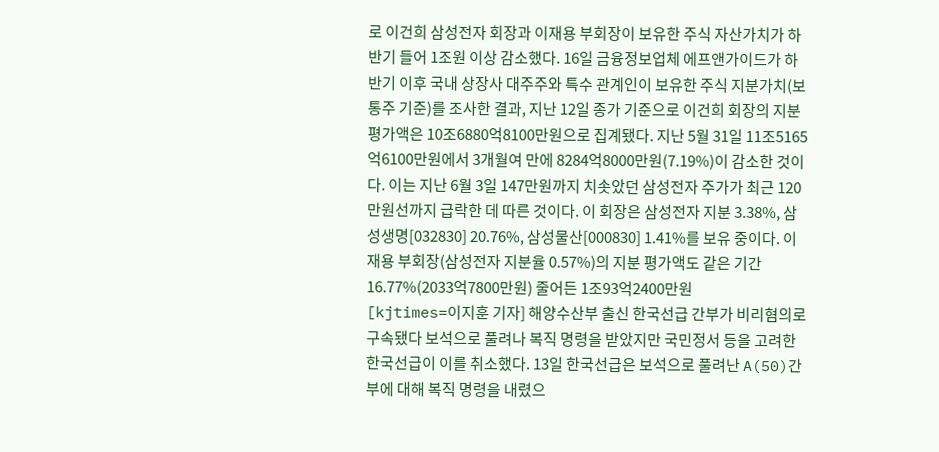로 이건희 삼성전자 회장과 이재용 부회장이 보유한 주식 자산가치가 하반기 들어 1조원 이상 감소했다. 16일 금융정보업체 에프앤가이드가 하반기 이후 국내 상장사 대주주와 특수 관계인이 보유한 주식 지분가치(보통주 기준)를 조사한 결과, 지난 12일 종가 기준으로 이건희 회장의 지분평가액은 10조6880억8100만원으로 집계됐다. 지난 5월 31일 11조5165억6100만원에서 3개월여 만에 8284억8000만원(7.19%)이 감소한 것이다. 이는 지난 6월 3일 147만원까지 치솟았던 삼성전자 주가가 최근 120만원선까지 급락한 데 따른 것이다. 이 회장은 삼성전자 지분 3.38%, 삼성생명[032830] 20.76%, 삼성물산[000830] 1.41%를 보유 중이다. 이재용 부회장(삼성전자 지분율 0.57%)의 지분 평가액도 같은 기간 16.77%(2033억7800만원) 줄어든 1조93억2400만원
[kjtimes=이지훈 기자] 해양수산부 출신 한국선급 간부가 비리혐의로 구속됐다 보석으로 풀려나 복직 명령을 받았지만 국민정서 등을 고려한 한국선급이 이를 취소했다. 13일 한국선급은 보석으로 풀려난 A(50)간부에 대해 복직 명령을 내렸으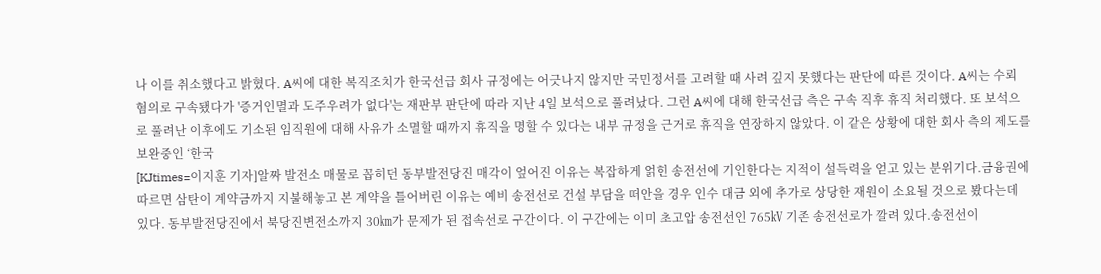나 이를 취소했다고 밝혔다. A씨에 대한 복직조치가 한국선급 회사 규정에는 어긋나지 않지만 국민정서를 고려할 때 사려 깊지 못했다는 판단에 따른 것이다. A씨는 수뢰 혐의로 구속됐다가 '증거인멸과 도주우려가 없다'는 재판부 판단에 따라 지난 4일 보석으로 풀려났다. 그런 A씨에 대해 한국선급 측은 구속 직후 휴직 처리했다. 또 보석으로 풀려난 이후에도 기소된 임직원에 대해 사유가 소멸할 때까지 휴직을 명할 수 있다는 내부 규정을 근거로 휴직을 연장하지 않았다. 이 같은 상황에 대한 회사 측의 제도를 보완중인 ‘한국
[KJtimes=이지훈 기자]알짜 발전소 매물로 꼽히던 동부발전당진 매각이 엎어진 이유는 복잡하게 얽힌 송전선에 기인한다는 지적이 설득력을 얻고 있는 분위기다.금융권에 따르면 삼탄이 계약금까지 지불해놓고 본 계약을 틀어버린 이유는 예비 송전선로 건설 부담을 떠안을 경우 인수 대금 외에 추가로 상당한 재원이 소요될 것으로 봤다는데 있다. 동부발전당진에서 북당진변전소까지 30㎞가 문제가 된 접속선로 구간이다. 이 구간에는 이미 초고압 송전선인 765㎸ 기존 송전선로가 깔려 있다.송전선이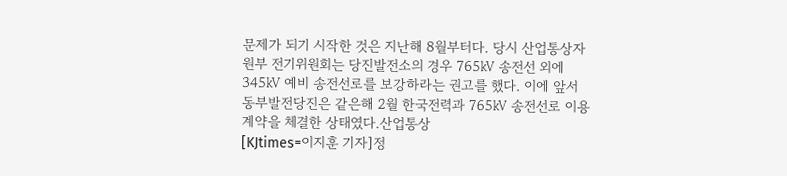문제가 되기 시작한 것은 지난해 8월부터다. 당시 산업통상자원부 전기위원회는 당진발전소의 경우 765㎸ 송전선 외에 345㎸ 예비 송전선로를 보강하라는 권고를 했다. 이에 앞서 동부발전당진은 같은해 2월 한국전력과 765㎸ 송전선로 이용계약을 체결한 상태였다.산업통상
[KJtimes=이지훈 기자]정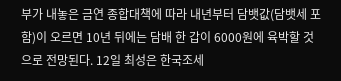부가 내놓은 금연 종합대책에 따라 내년부터 담뱃값(담뱃세 포함)이 오르면 10년 뒤에는 담배 한 갑이 6000원에 육박할 것으로 전망된다. 12일 최성은 한국조세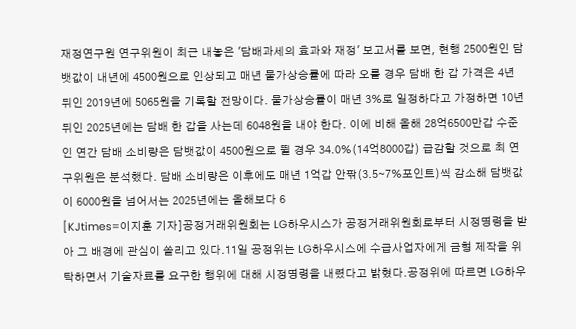재정연구원 연구위원이 최근 내놓은 '담배과세의 효과와 재정' 보고서를 보면, 현행 2500원인 담뱃값이 내년에 4500원으로 인상되고 매년 물가상승률에 따라 오를 경우 담배 한 갑 가격은 4년 뒤인 2019년에 5065원을 기록할 전망이다. 물가상승률이 매년 3%로 일정하다고 가정하면 10년 뒤인 2025년에는 담배 한 갑을 사는데 6048원을 내야 한다. 이에 비해 올해 28억6500만갑 수준인 연간 담배 소비량은 담뱃값이 4500원으로 뛸 경우 34.0%(14억8000갑) 급감할 것으로 최 연구위원은 분석했다. 담배 소비량은 이후에도 매년 1억갑 안팎(3.5∼7%포인트)씩 감소해 담뱃값이 6000원을 넘어서는 2025년에는 올해보다 6
[KJtimes=이지훈 기자]공정거래위원회는 LG하우시스가 공정거래위원회로부터 시정명령을 받아 그 배경에 관심이 쏠리고 있다.11일 공정위는 LG하우시스에 수급사업자에게 금형 제작을 위탁하면서 기술자료를 요구한 행위에 대해 시정명령을 내렸다고 밝혔다.공정위에 따르면 LG하우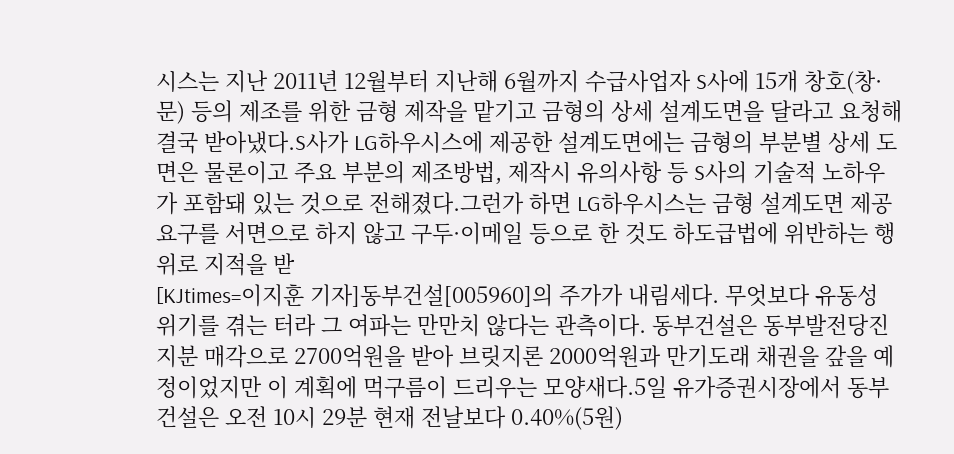시스는 지난 2011년 12월부터 지난해 6월까지 수급사업자 S사에 15개 창호(창·문) 등의 제조를 위한 금형 제작을 맡기고 금형의 상세 설계도면을 달라고 요청해 결국 받아냈다.S사가 LG하우시스에 제공한 설계도면에는 금형의 부분별 상세 도면은 물론이고 주요 부분의 제조방법, 제작시 유의사항 등 S사의 기술적 노하우가 포함돼 있는 것으로 전해졌다.그런가 하면 LG하우시스는 금형 설계도면 제공 요구를 서면으로 하지 않고 구두·이메일 등으로 한 것도 하도급법에 위반하는 행위로 지적을 받
[KJtimes=이지훈 기자]동부건설[005960]의 주가가 내림세다. 무엇보다 유동성 위기를 겪는 터라 그 여파는 만만치 않다는 관측이다. 동부건설은 동부발전당진 지분 매각으로 2700억원을 받아 브릿지론 2000억원과 만기도래 채권을 갚을 예정이었지만 이 계획에 먹구름이 드리우는 모양새다.5일 유가증권시장에서 동부건설은 오전 10시 29분 현재 전날보다 0.40%(5원)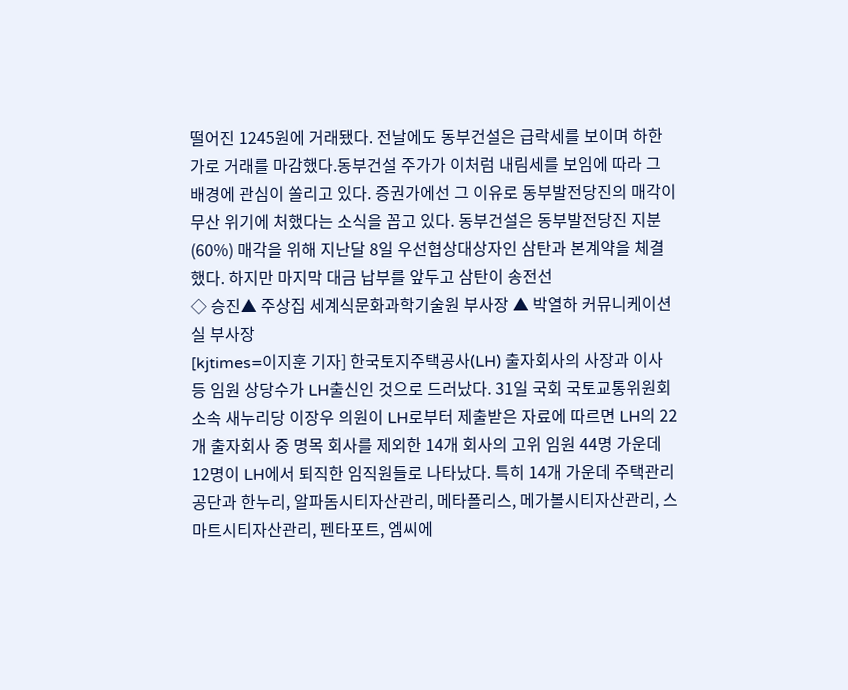떨어진 1245원에 거래됐다. 전날에도 동부건설은 급락세를 보이며 하한가로 거래를 마감했다.동부건설 주가가 이처럼 내림세를 보임에 따라 그 배경에 관심이 쏠리고 있다. 증권가에선 그 이유로 동부발전당진의 매각이 무산 위기에 처했다는 소식을 꼽고 있다. 동부건설은 동부발전당진 지분(60%) 매각을 위해 지난달 8일 우선협상대상자인 삼탄과 본계약을 체결했다. 하지만 마지막 대금 납부를 앞두고 삼탄이 송전선
◇ 승진▲ 주상집 세계식문화과학기술원 부사장 ▲ 박열하 커뮤니케이션실 부사장
[kjtimes=이지훈 기자] 한국토지주택공사(LH) 출자회사의 사장과 이사 등 임원 상당수가 LH출신인 것으로 드러났다. 31일 국회 국토교통위원회 소속 새누리당 이장우 의원이 LH로부터 제출받은 자료에 따르면 LH의 22개 출자회사 중 명목 회사를 제외한 14개 회사의 고위 임원 44명 가운데 12명이 LH에서 퇴직한 임직원들로 나타났다. 특히 14개 가운데 주택관리공단과 한누리, 알파돔시티자산관리, 메타폴리스, 메가볼시티자산관리, 스마트시티자산관리, 펜타포트, 엠씨에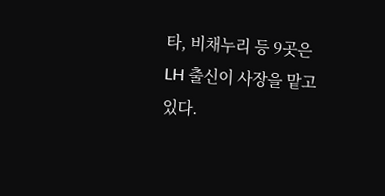타, 비채누리 등 9곳은 LH 출신이 사장을 맡고 있다.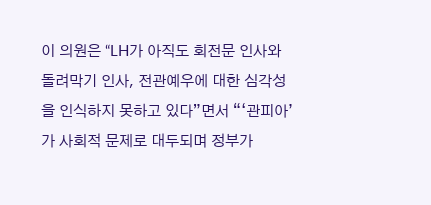이 의원은 “LH가 아직도 회전문 인사와 돌려막기 인사, 전관예우에 대한 심각성을 인식하지 못하고 있다”면서 “‘관피아’가 사회적 문제로 대두되며 정부가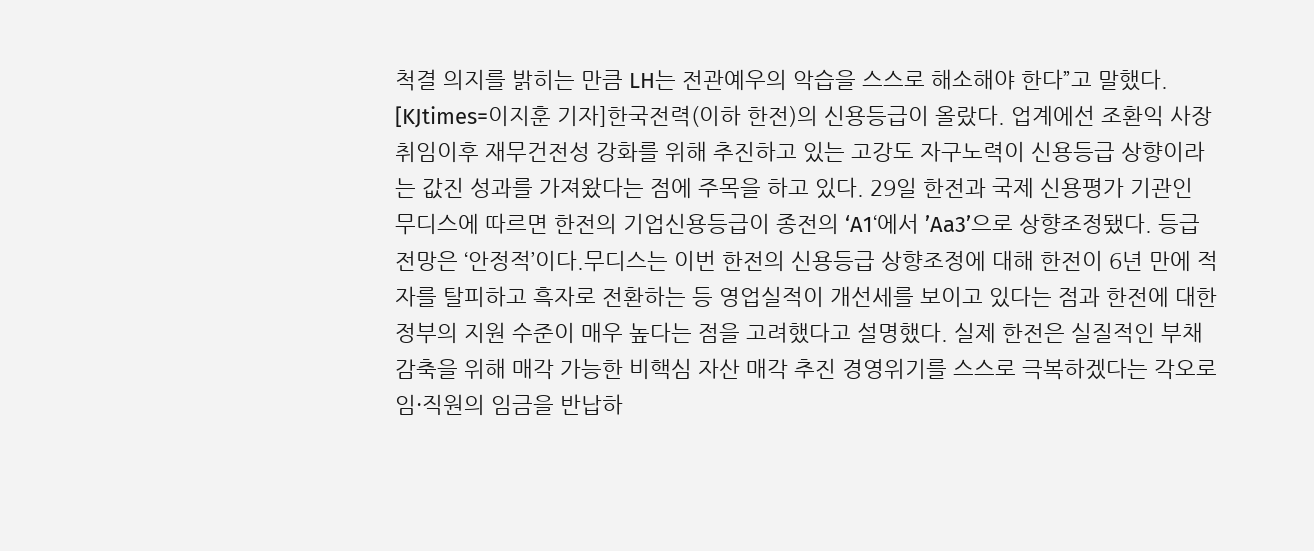척결 의지를 밝히는 만큼 LH는 전관예우의 악습을 스스로 해소해야 한다”고 말했다.
[KJtimes=이지훈 기자]한국전력(이하 한전)의 신용등급이 올랐다. 업계에선 조환익 사장 취임이후 재무건전성 강화를 위해 추진하고 있는 고강도 자구노력이 신용등급 상향이라는 값진 성과를 가져왔다는 점에 주목을 하고 있다. 29일 한전과 국제 신용평가 기관인 무디스에 따르면 한전의 기업신용등급이 종전의 ‘A1‘에서 ’Aa3’으로 상향조정됐다. 등급전망은 ‘안정적’이다.무디스는 이번 한전의 신용등급 상향조정에 대해 한전이 6년 만에 적자를 탈피하고 흑자로 전환하는 등 영업실적이 개선세를 보이고 있다는 점과 한전에 대한 정부의 지원 수준이 매우 높다는 점을 고려했다고 설명했다. 실제 한전은 실질적인 부채 감축을 위해 매각 가능한 비핵심 자산 매각 추진 경영위기를 스스로 극복하겠다는 각오로 임·직원의 임금을 반납하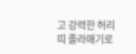고 강력한 허리띠 졸라매기로